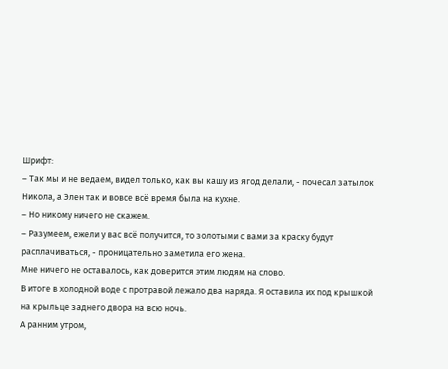Шрифт:
– Так мы и не ведаем, видел только, как вы кашу из ягод делали, - почесал затылок Никола, а Элен так и вовсе всё время была на кухне.
– Но никому ничего не скажем.
– Разумеем, ежели у вас всё получится, то золотыми с вами за краску будут расплачиваться, - проницательно заметила его жена.
Мне ничего не оставалось, как доверится этим людям на слово.
В итоге в холодной воде с протравой лежало два наряда. Я оставила их под крышкой на крыльце заднего двора на всю ночь.
А ранним утром,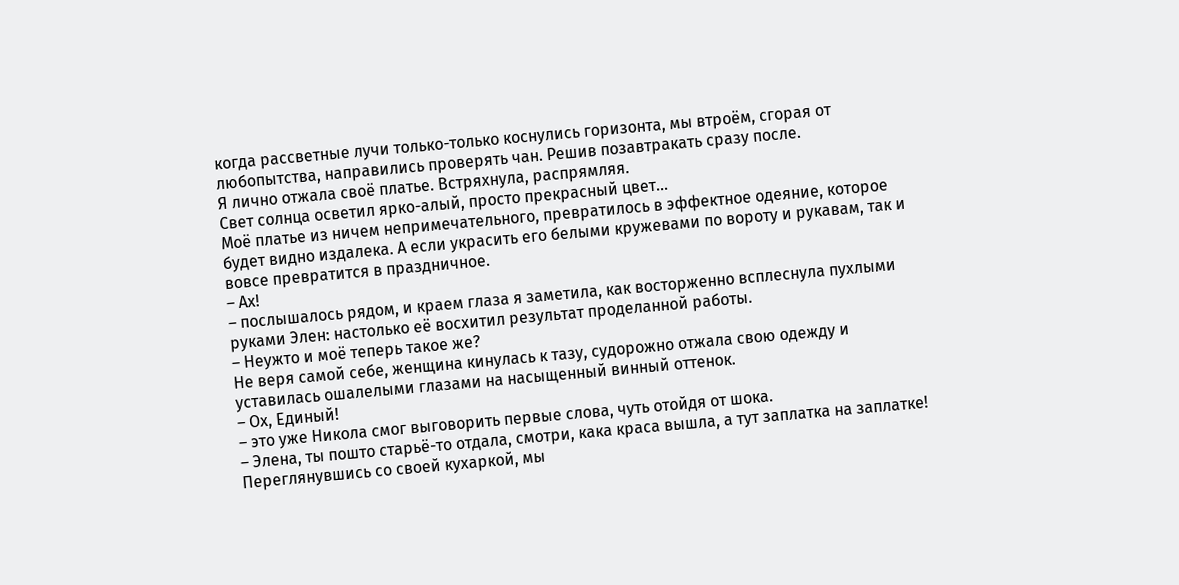когда рассветные лучи только-только коснулись горизонта, мы втроём, сгорая от любопытства, направились проверять чан. Решив позавтракать сразу после.
Я лично отжала своё платье. Встряхнула, распрямляя.
Свет солнца осветил ярко-алый, просто прекрасный цвет...
Моё платье из ничем непримечательного, превратилось в эффектное одеяние, которое будет видно издалека. А если украсить его белыми кружевами по вороту и рукавам, так и вовсе превратится в праздничное.
– Ах!
– послышалось рядом, и краем глаза я заметила, как восторженно всплеснула пухлыми руками Элен: настолько её восхитил результат проделанной работы.
– Неужто и моё теперь такое же?
Не веря самой себе, женщина кинулась к тазу, судорожно отжала свою одежду и уставилась ошалелыми глазами на насыщенный винный оттенок.
– Ох, Единый!
– это уже Никола смог выговорить первые слова, чуть отойдя от шока.
– Элена, ты пошто старьё-то отдала, смотри, кака краса вышла, а тут заплатка на заплатке!
Переглянувшись со своей кухаркой, мы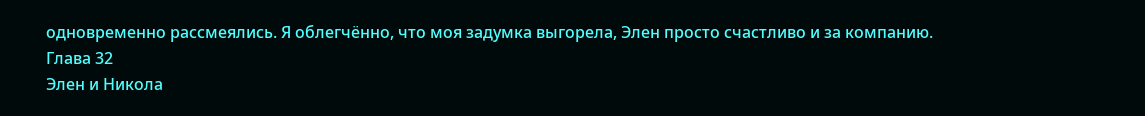одновременно рассмеялись. Я облегчённо, что моя задумка выгорела, Элен просто счастливо и за компанию.
Глава 32
Элен и Никола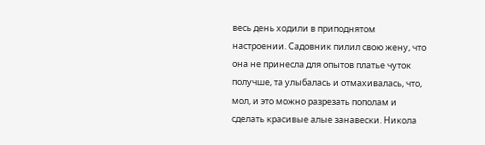весь день ходили в приподнятом настроении. Садовник пилил свою жену, что она не принесла для опытов платье чуток получше, та улыбалась и отмахивалась, что, мол, и это можно разрезать пополам и сделать красивые алые занавески. Никола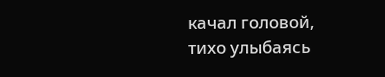качал головой, тихо улыбаясь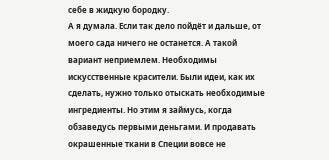себе в жидкую бородку.
А я думала. Если так дело пойдёт и дальше, от моего сада ничего не останется. А такой вариант неприемлем. Необходимы искусственные красители. Были идеи, как их сделать, нужно только отыскать необходимые ингредиенты. Но этим я займусь, когда обзаведусь первыми деньгами. И продавать окрашенные ткани в Специи вовсе не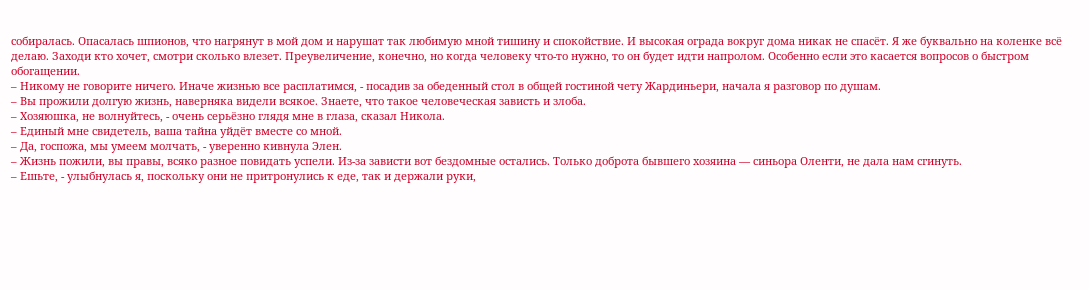собиралась. Опасалась шпионов, что нагрянут в мой дом и нарушат так любимую мной тишину и спокойствие. И высокая ограда вокруг дома никак не спасёт. Я же буквально на коленке всё делаю. Заходи кто хочет, смотри сколько влезет. Преувеличение, конечно, но когда человеку что-то нужно, то он будет идти напролом. Особенно если это касается вопросов о быстром обогащении.
– Никому не говорите ничего. Иначе жизнью все расплатимся, - посадив за обеденный стол в общей гостиной чету Жардиньери, начала я разговор по душам.
– Вы прожили долгую жизнь, наверняка видели всякое. Знаете, что такое человеческая зависть и злоба.
– Хозяюшка, не волнуйтесь, - очень серьёзно глядя мне в глаза, сказал Никола.
– Единый мне свидетель, ваша тайна уйдёт вместе со мной.
– Да, госпожа, мы умеем молчать, - уверенно кивнула Элен.
– Жизнь пожили, вы правы, всяко разное повидать успели. Из-за зависти вот бездомные остались. Только доброта бывшего хозяина — синьора Оленти, не дала нам сгинуть.
– Ешьте, - улыбнулась я, поскольку они не притронулись к еде, так и держали руки,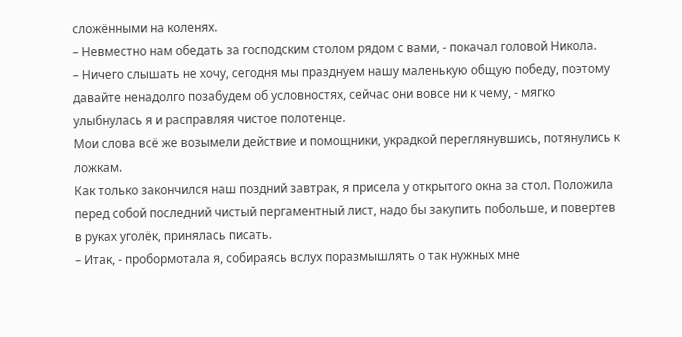сложёнными на коленях.
– Невместно нам обедать за господским столом рядом с вами, - покачал головой Никола.
– Ничего слышать не хочу, сегодня мы празднуем нашу маленькую общую победу, поэтому давайте ненадолго позабудем об условностях, сейчас они вовсе ни к чему, - мягко улыбнулась я и расправляя чистое полотенце.
Мои слова всё же возымели действие и помощники, украдкой переглянувшись, потянулись к ложкам.
Как только закончился наш поздний завтрак, я присела у открытого окна за стол. Положила перед собой последний чистый пергаментный лист, надо бы закупить побольше, и повертев в руках уголёк, принялась писать.
– Итак, - пробормотала я, собираясь вслух поразмышлять о так нужных мне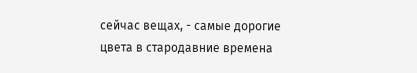сейчас вещах, - самые дорогие цвета в стародавние времена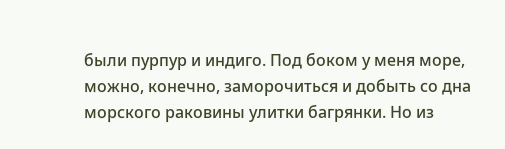были пурпур и индиго. Под боком у меня море, можно, конечно, заморочиться и добыть со дна морского раковины улитки багрянки. Но из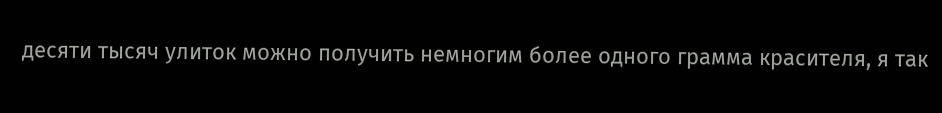десяти тысяч улиток можно получить немногим более одного грамма красителя, я так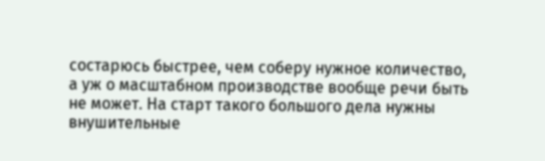состарюсь быстрее, чем соберу нужное количество, а уж о масштабном производстве вообще речи быть не может. На старт такого большого дела нужны внушительные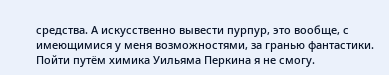средства. А искусственно вывести пурпур, это вообще, с имеющимися у меня возможностями, за гранью фантастики. Пойти путём химика Уильяма Перкина я не смогу.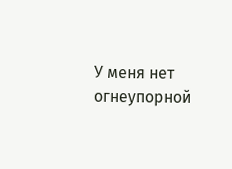У меня нет огнеупорной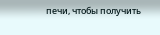печи, чтобы получить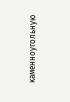каменноугольную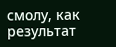смолу, как результат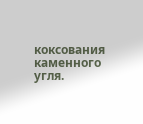коксования каменного угля.